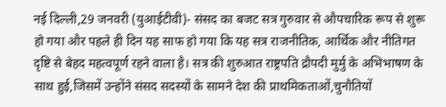नई दिल्ली,29 जनवरी (युआईटीवी)- संसद का बजट सत्र गुरुवार से औपचारिक रूप से शुरू हो गया और पहले ही दिन यह साफ हो गया कि यह सत्र राजनीतिक, आर्थिक और नीतिगत दृष्टि से बेहद महत्वपूर्ण रहने वाला है। सत्र की शुरुआत राष्ट्रपति द्रौपदी मुर्मु के अभिभाषण के साथ हुई,जिसमें उन्होंने संसद सदस्यों के सामने देश की प्राथमिकताओं,चुनौतियों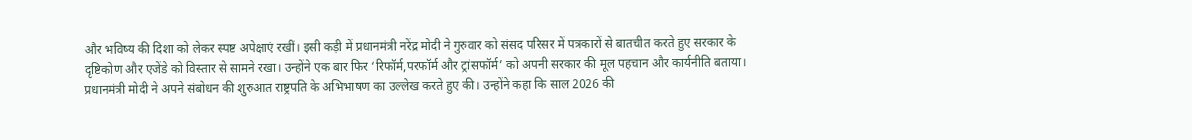और भविष्य की दिशा को लेकर स्पष्ट अपेक्षाएं रखीं। इसी कड़ी में प्रधानमंत्री नरेंद्र मोदी ने गुरुवार को संसद परिसर में पत्रकारों से बातचीत करते हुए सरकार के दृष्टिकोण और एजेंडे को विस्तार से सामने रखा। उन्होंने एक बार फिर ‘रिफॉर्म,परफॉर्म और ट्रांसफॉर्म’ को अपनी सरकार की मूल पहचान और कार्यनीति बताया।
प्रधानमंत्री मोदी ने अपने संबोधन की शुरुआत राष्ट्रपति के अभिभाषण का उल्लेख करते हुए की। उन्होंने कहा कि साल 2026 की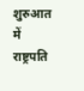शुरुआत में राष्ट्रपति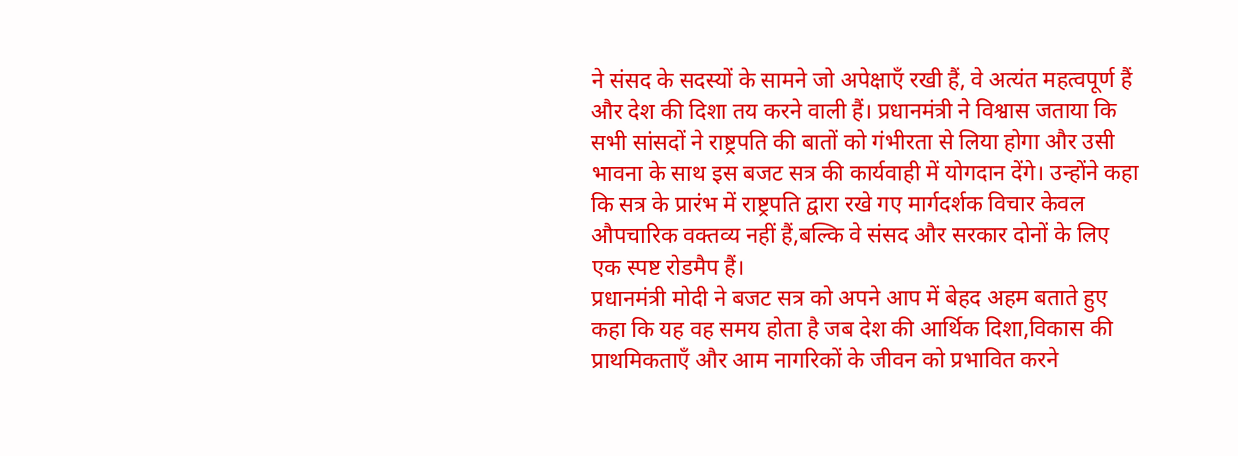ने संसद के सदस्यों के सामने जो अपेक्षाएँ रखी हैं, वे अत्यंत महत्वपूर्ण हैं और देश की दिशा तय करने वाली हैं। प्रधानमंत्री ने विश्वास जताया कि सभी सांसदों ने राष्ट्रपति की बातों को गंभीरता से लिया होगा और उसी भावना के साथ इस बजट सत्र की कार्यवाही में योगदान देंगे। उन्होंने कहा कि सत्र के प्रारंभ में राष्ट्रपति द्वारा रखे गए मार्गदर्शक विचार केवल औपचारिक वक्तव्य नहीं हैं,बल्कि वे संसद और सरकार दोनों के लिए एक स्पष्ट रोडमैप हैं।
प्रधानमंत्री मोदी ने बजट सत्र को अपने आप में बेहद अहम बताते हुए कहा कि यह वह समय होता है जब देश की आर्थिक दिशा,विकास की प्राथमिकताएँ और आम नागरिकों के जीवन को प्रभावित करने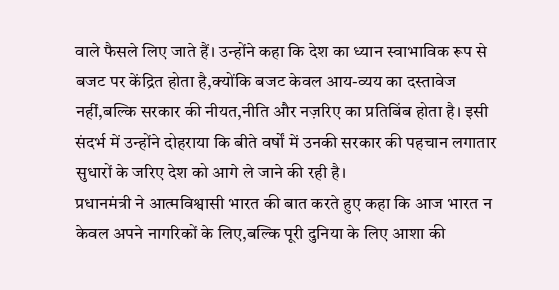वाले फैसले लिए जाते हैं। उन्होंने कहा कि देश का ध्यान स्वाभाविक रूप से बजट पर केंद्रित होता है,क्योंकि बजट केवल आय-व्यय का दस्तावेज नहीं,बल्कि सरकार की नीयत,नीति और नज़रिए का प्रतिबिंब होता है। इसी संदर्भ में उन्होंने दोहराया कि बीते वर्षों में उनकी सरकार की पहचान लगातार सुधारों के जरिए देश को आगे ले जाने की रही है।
प्रधानमंत्री ने आत्मविश्वासी भारत की बात करते हुए कहा कि आज भारत न केवल अपने नागरिकों के लिए,बल्कि पूरी दुनिया के लिए आशा की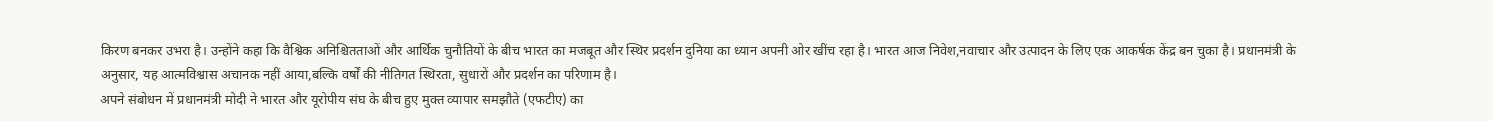किरण बनकर उभरा है। उन्होंने कहा कि वैश्विक अनिश्चितताओं और आर्थिक चुनौतियों के बीच भारत का मजबूत और स्थिर प्रदर्शन दुनिया का ध्यान अपनी ओर खींच रहा है। भारत आज निवेश,नवाचार और उत्पादन के लिए एक आकर्षक केंद्र बन चुका है। प्रधानमंत्री के अनुसार, यह आत्मविश्वास अचानक नहीं आया,बल्कि वर्षों की नीतिगत स्थिरता, सुधारों और प्रदर्शन का परिणाम है।
अपने संबोधन में प्रधानमंत्री मोदी ने भारत और यूरोपीय संघ के बीच हुए मुक्त व्यापार समझौते (एफटीए) का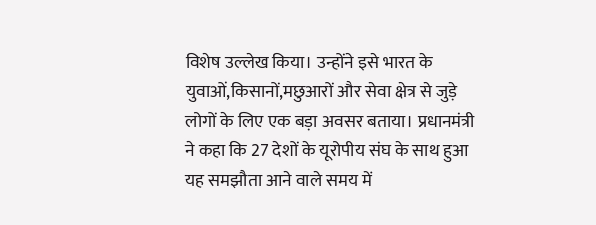विशेष उल्लेख किया। उन्होंने इसे भारत के युवाओं,किसानों,मछुआरों और सेवा क्षेत्र से जुड़े लोगों के लिए एक बड़ा अवसर बताया। प्रधानमंत्री ने कहा कि 27 देशों के यूरोपीय संघ के साथ हुआ यह समझौता आने वाले समय में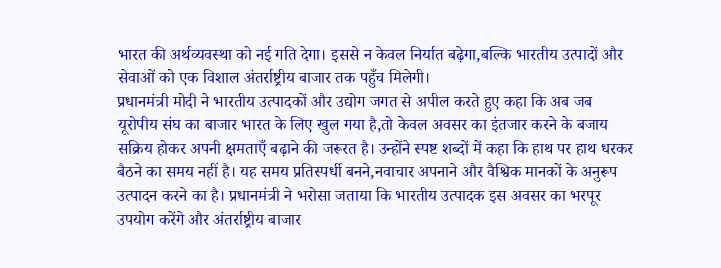भारत की अर्थव्यवस्था को नई गति देगा। इससे न केवल निर्यात बढ़ेगा,बल्कि भारतीय उत्पादों और सेवाओं को एक विशाल अंतर्राष्ट्रीय बाजार तक पहुँच मिलेगी।
प्रधानमंत्री मोदी ने भारतीय उत्पादकों और उद्योग जगत से अपील करते हुए कहा कि अब जब यूरोपीय संघ का बाजार भारत के लिए खुल गया है,तो केवल अवसर का इंतजार करने के बजाय सक्रिय होकर अपनी क्षमताएँ बढ़ाने की जरूरत है। उन्होंने स्पष्ट शब्दों में कहा कि हाथ पर हाथ धरकर बैठने का समय नहीं है। यह समय प्रतिस्पर्धी बनने,नवाचार अपनाने और वैश्विक मानकों के अनुरूप उत्पादन करने का है। प्रधानमंत्री ने भरोसा जताया कि भारतीय उत्पादक इस अवसर का भरपूर उपयोग करेंगे और अंतर्राष्ट्रीय बाजार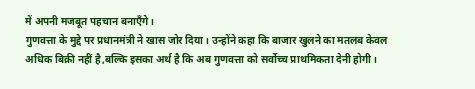में अपनी मजबूत पहचान बनाएँगे।
गुणवत्ता के मुद्दे पर प्रधानमंत्री ने खास जोर दिया। उन्होंने कहा कि बाजार खुलने का मतलब केवल अधिक बिक्री नहीं है,बल्कि इसका अर्थ है कि अब गुणवत्ता को सर्वोच्च प्राथमिकता देनी होगी।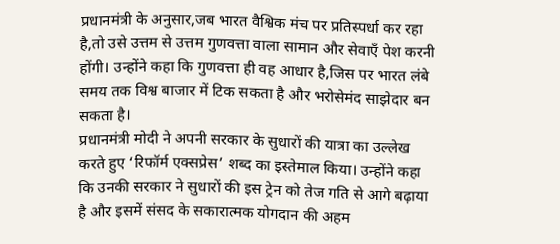प्रधानमंत्री के अनुसार,जब भारत वैश्विक मंच पर प्रतिस्पर्धा कर रहा है,तो उसे उत्तम से उत्तम गुणवत्ता वाला सामान और सेवाएँ पेश करनी होंगी। उन्होंने कहा कि गुणवत्ता ही वह आधार है,जिस पर भारत लंबे समय तक विश्व बाजार में टिक सकता है और भरोसेमंद साझेदार बन सकता है।
प्रधानमंत्री मोदी ने अपनी सरकार के सुधारों की यात्रा का उल्लेख करते हुए ‘रिफॉर्म एक्सप्रेस’ शब्द का इस्तेमाल किया। उन्होंने कहा कि उनकी सरकार ने सुधारों की इस ट्रेन को तेज गति से आगे बढ़ाया है और इसमें संसद के सकारात्मक योगदान की अहम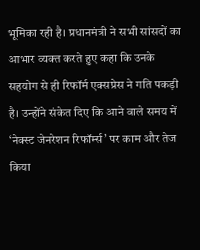भूमिका रही है। प्रधानमंत्री ने सभी सांसदों का आभार व्यक्त करते हुए कहा कि उनके सहयोग से ही रिफॉर्म एक्सप्रेस ने गति पकड़ी है। उन्होंने संकेत दिए कि आने वाले समय में ‘नेक्स्ट जेनरेशन रिफॉर्म्स’ पर काम और तेज किया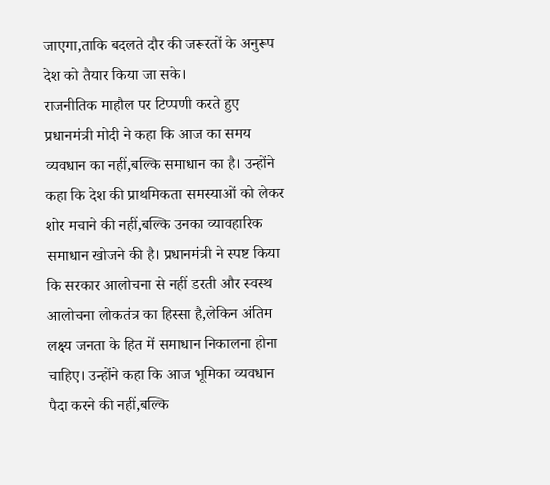जाएगा,ताकि बदलते दौर की जरूरतों के अनुरूप देश को तैयार किया जा सके।
राजनीतिक माहौल पर टिप्पणी करते हुए प्रधानमंत्री मोदी ने कहा कि आज का समय व्यवधान का नहीं,बल्कि समाधान का है। उन्होंने कहा कि देश की प्राथमिकता समस्याओं को लेकर शोर मचाने की नहीं,बल्कि उनका व्यावहारिक समाधान खोजने की है। प्रधानमंत्री ने स्पष्ट किया कि सरकार आलोचना से नहीं डरती और स्वस्थ आलोचना लोकतंत्र का हिस्सा है,लेकिन अंतिम लक्ष्य जनता के हित में समाधान निकालना होना चाहिए। उन्होंने कहा कि आज भूमिका व्यवधान पैदा करने की नहीं,बल्कि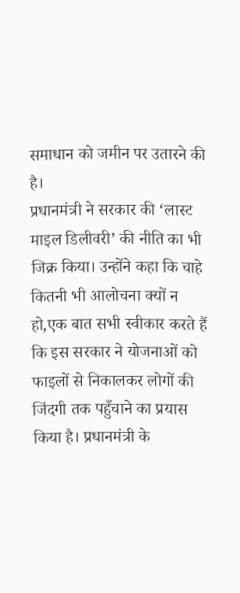समाधान को जमीन पर उतारने की है।
प्रधानमंत्री ने सरकार की ‘लास्ट माइल डिलीवरी’ की नीति का भी जिक्र किया। उन्होंने कहा कि चाहे कितनी भी आलोचना क्यों न हो,एक बात सभी स्वीकार करते हैं कि इस सरकार ने योजनाओं को फाइलों से निकालकर लोगों की जिंदगी तक पहुँचाने का प्रयास किया है। प्रधानमंत्री के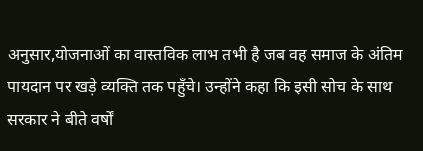अनुसार,योजनाओं का वास्तविक लाभ तभी है जब वह समाज के अंतिम पायदान पर खड़े व्यक्ति तक पहुँचे। उन्होंने कहा कि इसी सोच के साथ सरकार ने बीते वर्षों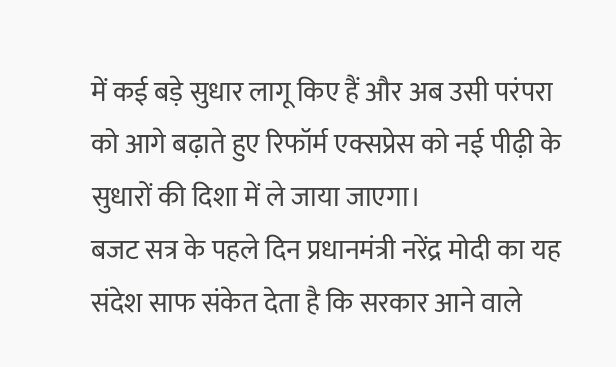में कई बड़े सुधार लागू किए हैं और अब उसी परंपरा को आगे बढ़ाते हुए रिफॉर्म एक्सप्रेस को नई पीढ़ी के सुधारों की दिशा में ले जाया जाएगा।
बजट सत्र के पहले दिन प्रधानमंत्री नरेंद्र मोदी का यह संदेश साफ संकेत देता है कि सरकार आने वाले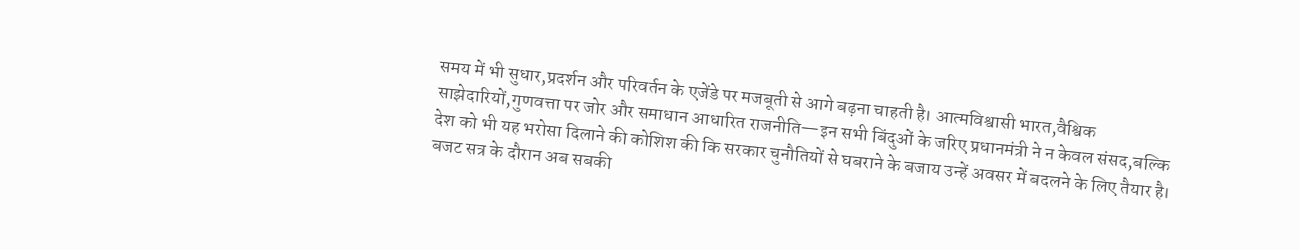समय में भी सुधार,प्रदर्शन और परिवर्तन के एजेंडे पर मजबूती से आगे बढ़ना चाहती है। आत्मविश्वासी भारत,वैश्विक साझेदारियों,गुणवत्ता पर जोर और समाधान आधारित राजनीति—इन सभी बिंदुओं के जरिए प्रधानमंत्री ने न केवल संसद,बल्कि देश को भी यह भरोसा दिलाने की कोशिश की कि सरकार चुनौतियों से घबराने के बजाय उन्हें अवसर में बदलने के लिए तैयार है। बजट सत्र के दौरान अब सबकी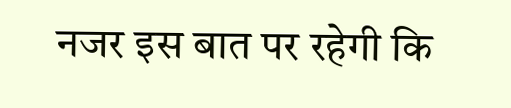नजर इस बात पर रहेगी कि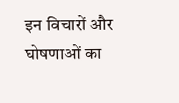इन विचारों और घोषणाओं का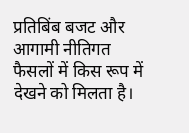प्रतिबिंब बजट और आगामी नीतिगत फैसलों में किस रूप में देखने को मिलता है।